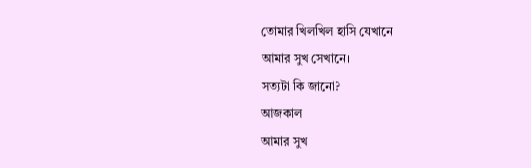তোমার খিলখিল হাসি যেখানে
আমার সুখ সেখানে।
সত্যটা কি জানো?
আজকাল
আমার সুখ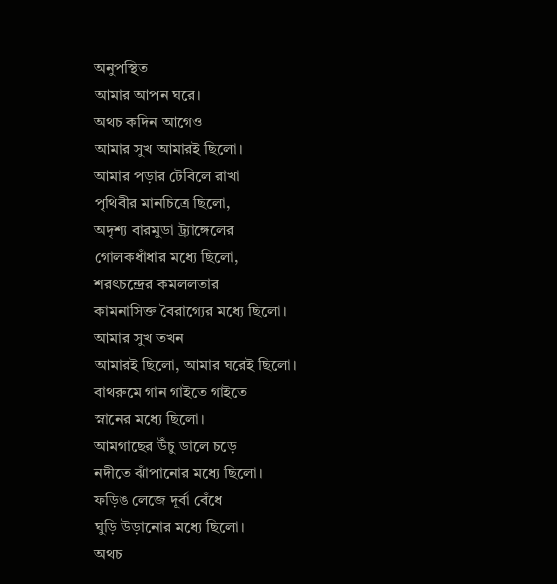অনুপস্থিত
আমার আপন ঘরে।
অথচ কদিন আগেও
আমার সুখ আমারই ছিলো।
আমার পড়ার টেবিলে রাখা
পৃথিবীর মানচিত্রে ছিলো,
অদৃশ্য বারমুডা ট্র্যাঙ্গেলের
গোলকধাঁধার মধ্যে ছিলো,
শরৎচন্দ্রের কমললতার
কামনাসিক্ত বৈরাগ্যের মধ্যে ছিলো।
আমার সুখ তখন
আমারই ছিলো, আমার ঘরেই ছিলো।
বাথরুমে গান গাইতে গাইতে
স্নানের মধ্যে ছিলো।
আমগাছের উঁচু ডালে চড়ে
নদীতে ঝাঁপানোর মধ্যে ছিলো।
ফড়িঙ লেজে দূর্বা বেঁধে
ঘুড়ি উড়ানোর মধ্যে ছিলো।
অথচ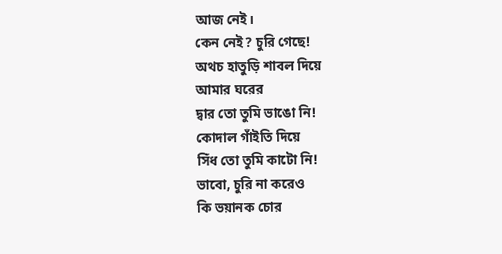আজ নেই।
কেন নেই? চুরি গেছে!
অথচ হাতুড়ি শাবল দিয়ে
আমার ঘরের
দ্বার তো তুমি ভাঙো নি!
কোদাল গাঁইতি দিয়ে
সিঁধ তো তুমি কাটো নি!
ভাবো, চুরি না করেও
কি ভয়ানক চোর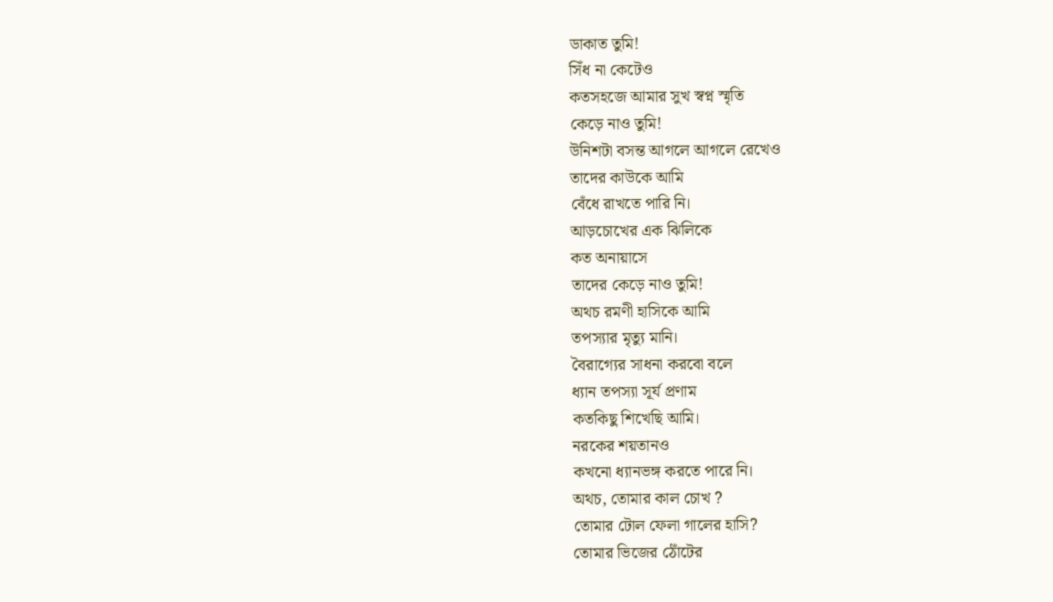ডাকাত তুমি!
সিঁধ না কেটেও
কতসহজে আমার সুখ স্বপ্ন স্মৃতি
কেড়ে নাও তুমি!
উনিশটা বসন্ত আগলে আগলে রেখেও
তাদের কাউকে আমি
বেঁধে রাখতে পারি নি।
আড়চোখের এক ঝিলিকে
কত অনায়াসে
তাদের কেড়ে নাও তুমি!
অথচ রমণী হাসিকে আমি
তপস্যার মৃত্যু মানি।
বৈরাগ্যের সাধনা করবো বলে
ধ্যান তপস্যা সূর্য প্রণাম
কতকিছু শিখেছি আমি।
নরকের শয়তানও
কখনো ধ্যানভঙ্গ করতে পারে নি।
অথচ, তোমার কাল চোখ ?
তোমার টোল ফেলা গালের হাসি?
তোমার ভিজের ঠোঁটের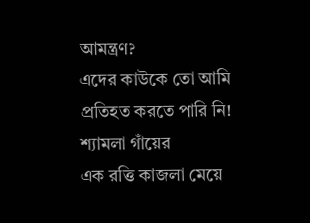আমন্ত্রণ?
এদের কাউকে তো আমি
প্রতিহত করতে পারি নি!
শ্যামলা গাঁয়ের
এক রত্তি কাজলা মেয়ে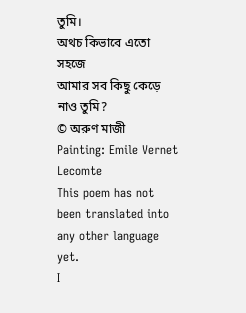তুমি।
অথচ কিভাবে এতো সহজে
আমার সব কিছু কেড়ে নাও তুমি?
© অরুণ মাজী
Painting: Emile Vernet Lecomte
This poem has not been translated into any other language yet.
I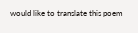would like to translate this poem